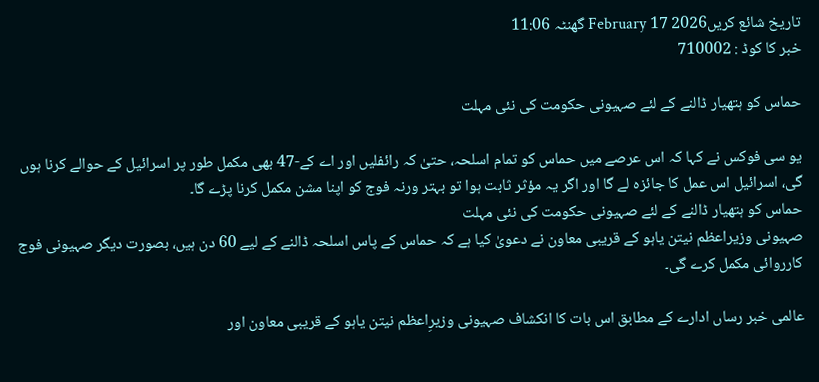تاریخ شائع کریں2026 17 February گھنٹہ 11:06
خبر کا کوڈ : 710002

حماس کو ہتھیار ڈالنے کے لئے صہیونی حکومت کی نئی مہلت

یو سی فوکس نے کہا کہ اس عرصے میں حماس کو تمام اسلحہ، حتیٰ کہ رائفلیں اور اے کے-47 بھی مکمل طور پر اسرائیل کے حوالے کرنا ہوں گی، اسرائیل اس عمل کا جائزہ لے گا اور اگر یہ مؤثر ثابت ہوا تو بہتر ورنہ فوج کو اپنا مشن مکمل کرنا پڑے گا۔
حماس کو ہتھیار ڈالنے کے لئے صہیونی حکومت کی نئی مہلت
صہیونی وزیراعظم نیتن یاہو کے قریبی معاون نے دعویٰ کیا ہے کہ حماس کے پاس اسلحہ ڈالنے کے لیے 60 دن ہیں، بصورت دیگر صہیونی فوج کارروائی مکمل کرے گی۔

عالمی خبر رساں ادارے کے مطابق اس بات کا انکشاف صہیونی وزیرِاعظم نیتن یاہو کے قریبی معاون اور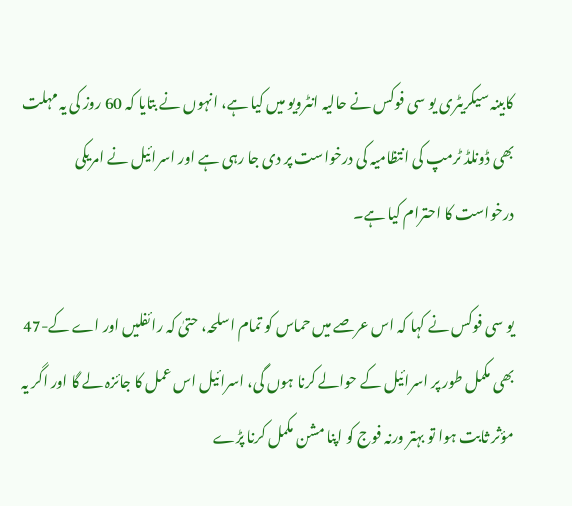کابینہ سیکریٹری یو سی فوکس نے حالیہ انٹرویو میں کیا ہے، انہوں نے بتایا کہ 60 روز کی یہ مہلت بھی ڈونلڈ ٹرمپ کی انتظامیہ کی درخواست پر دی جا رہی ہے اور اسرائیل نے امریکی درخواست کا احترام کیا ہے۔

یو سی فوکس نے کہا کہ اس عرصے میں حماس کو تمام اسلحہ، حتیٰ کہ رائفلیں اور اے کے-47 بھی مکمل طور پر اسرائیل کے حوالے کرنا ہوں گی، اسرائیل اس عمل کا جائزہ لے گا اور اگر یہ مؤثر ثابت ہوا تو بہتر ورنہ فوج کو اپنا مشن مکمل کرنا پڑے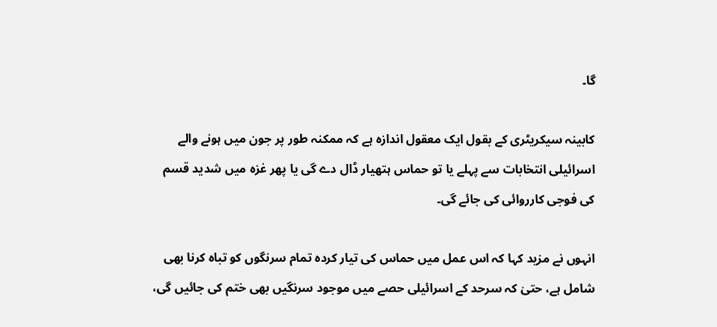گا۔

کابینہ سیکریٹری کے بقول ایک معقول اندازہ ہے کہ ممکنہ طور پر جون میں ہونے والے اسرائیلی انتخابات سے پہلے یا تو حماس ہتھیار ڈال دے گی یا پھر غزہ میں شدید قسم کی فوجی کارروائی کی جائے گی۔

انہوں نے مزید کہا کہ اس عمل میں حماس کی تیار کردہ تمام سرنگوں کو تباہ کرنا بھی شامل ہے، حتیٰ کہ سرحد کے اسرائیلی حصے میں موجود سرنگیں بھی ختم کی جائیں گی،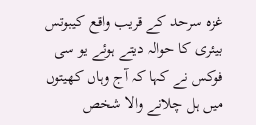غزہ سرحد کے قریب واقع کیبوتس بیئری کا حوالہ دیتے ہوئے یو سی فوکس نے کہا کہ آج وہاں کھیتوں میں ہل چلانے والا شخص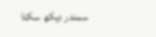سمندر دیکھ سکتا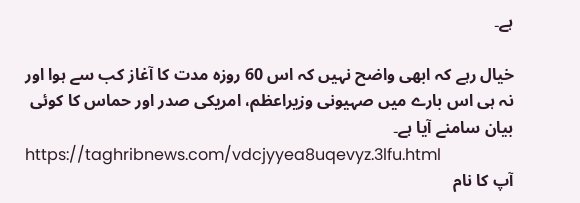ہے۔

خیال رہے کہ ابھی واضح نہیں کہ اس 60 روزہ مدت کا آغاز کب سے ہوا اور نہ ہی اس بارے میں صہیونی وزیراعظم، امریکی صدر اور حماس کا کوئی بیان سامنے آیا ہے۔
https://taghribnews.com/vdcjyyea8uqevyz.3lfu.html
آپ کا نام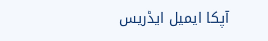آپکا ایمیل ایڈریس